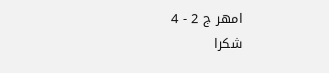امهر ج 2 - 4
شكرا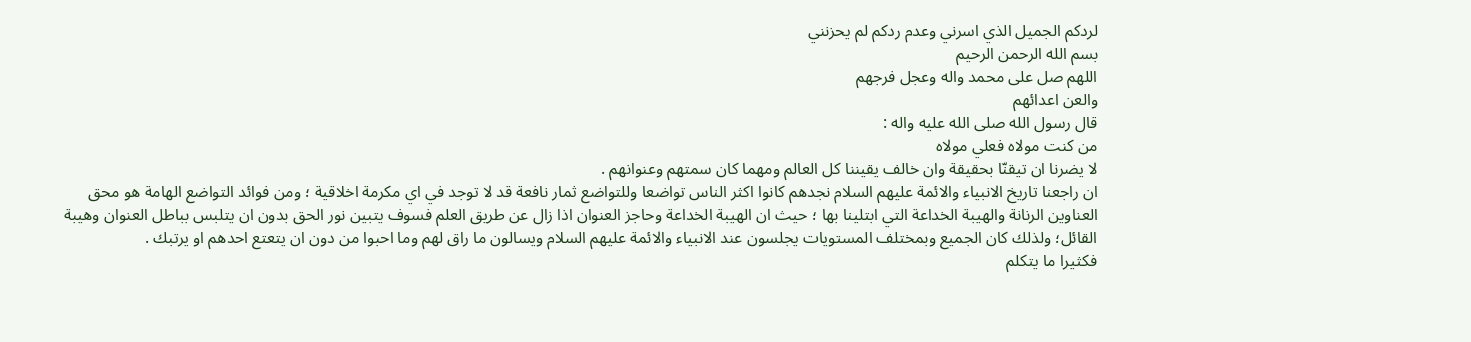لردكم الجميل الذي اسرني وعدم ردكم لم يحزنني
بسم الله الرحمن الرحيم
اللهم صل على محمد واله وعجل فرجهم
والعن اعدائهم
قال رسول الله صلى الله عليه واله :
من كنت مولاه فعلي مولاه
لا يضرنا ان تيقنّا بحقيقة وان خالف يقيننا كل العالم ومهما كان سمتهم وعنوانهم .
ان راجعنا تاريخ الانبياء والائمة عليهم السلام نجدهم كانوا اكثر الناس تواضعا وللتواضع ثمار نافعة قد لا توجد في اي مكرمة اخلاقية ؛ ومن فوائد التواضع الهامة هو محق العناوين الرنانة والهيبة الخداعة التي ابتلينا بها ؛ حيث ان الهيبة الخداعة وحاجز العنوان اذا زال عن طريق العلم فسوف يتبين نور الحق بدون ان يتلبس بباطل العنوان وهيبة القائل؛ ولذلك كان الجميع وبمختلف المستويات يجلسون عند الانبياء والائمة عليهم السلام ويسالون ما راق لهم وما احبوا من دون ان يتعتع احدهم او يرتبك .
فكثيرا ما يتكلم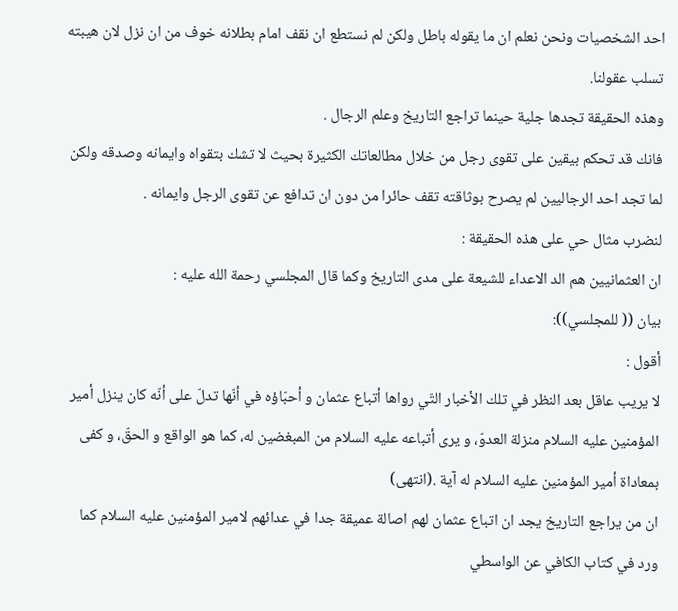احد الشخصيات ونحن نعلم ان ما يقوله باطل ولكن لم نستطع ان نقف امام بطلانه خوف من ان نزل لان هيبته تسلب عقولنا.
وهذه الحقيقة تجدها جلية حينما تراجع التاريخ وعلم الرجال .
فانك قد تحكم بيقين على تقوى رجل من خلال مطالعاتك الكثيرة بحيث لا تشك بتقواه وايمانه وصدقه ولكن لما تجد احد الرجاليين لم يصرح بوثاقته تقف حائرا من دون ان تدافع عن تقوى الرجل وايمانه .
لنضرب مثال حي على هذه الحقيقة :
ان العثمانيين هم الد الاعداء للشيعة على مدى التاريخ وكما قال المجلسي رحمة الله عليه :
بيان (( للمجلسي)):
أقول :
لا يريب عاقل بعد النظر في تلك الأخبار التّي رواها أتباع عثمان و أحبّاؤه في أنّها تدلّ على أنّه كان ينزل أمير المؤمنين عليه السلام منزلة العدوّ، و يرى أتباعه عليه السلام من المبغضين له، كما هو الواقع و الحقّ، و كفى بمعاداة أمير المؤمنين عليه السلام له آية .(انتهى)
ان من يراجع التاريخ يجد ان اتباع عثمان لهم اصالة عميقة جدا في عدائهم لامير المؤمنين عليه السلام كما ورد في كتاب الكافي عن الواسطي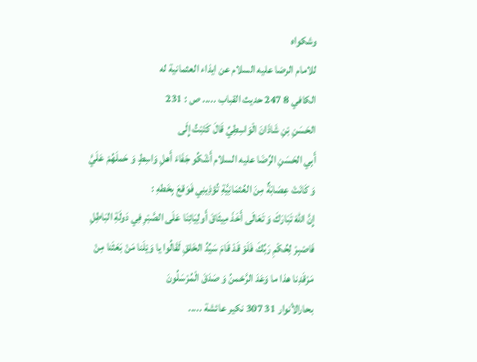وشكواه
للامام الرضا عليه السلام عن ايذاء العثمانية له
الكافي 8 247 حديث القباب ..... ص : 231
الحَسَنِ بْنِ شَاذَانَ الْوَاسِطِيِّ قَالَ كَتَبْتُ إِلَى
أَبِي الحَسَنِ الرِّضَا عليه السلام أَشْكُو جَفَاءَ أَهلِ وَاسِطٍ وَ حَملَهُمْ عَلَيَّ وَ كَانَتْ عِصَابَةٌ مِنَ العُثمَانِيَّةِ تُؤذِينِي فَوَقعَ بِخَطهِ :
إِنَّ اللهَ تَبَارَكَ وَ تَعَالَى أَخَذَ مِيثَاقَ أَولِيَائِنَا عَلَى الصَّبْرِ فِي دَولَةِ البَاطِلِ فَاصْبِرْ لِحُكْمِ رَبِّكَ فَلَوْ قَدْ قَامَ سَيِّدُ الخَلقِ لَقَالُوا يا وَيْلَنا مَنْ بَعَثَنا مِنْ مَرْقَدِنا هذا ما وَعَدَ الرَّحْمنُ وَ صَدَقَ الْمُرْسَلُونَ
بحارالأنوار 31 307 نكير عائشة .....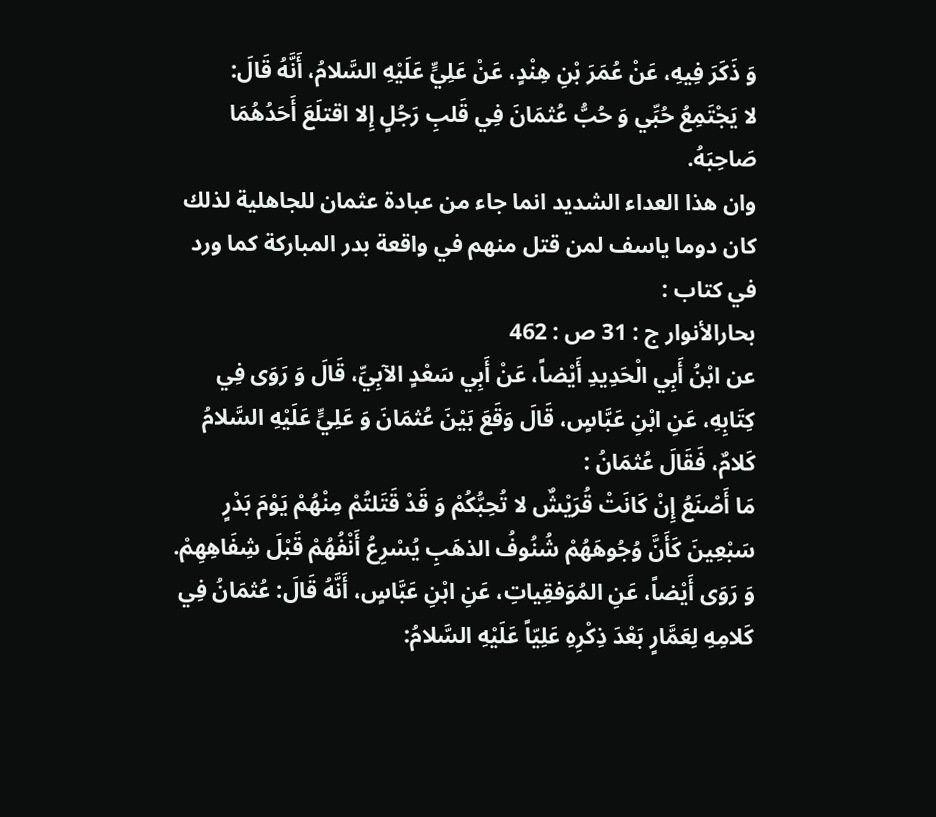وَ ذَكَرَ فِيهِ، عَنْ عُمَرَ بْنِ هِنْدٍ، عَنْ عَلِيٍّ عَلَيْهِ السَّلامُ، أَنَّهُ قَالَ:
لا يَجْتَمِعُ حُبِّي وَ حُبُّ عُثمَانَ فِي قَلبِ رَجُلٍ إِلا اقتلَعَ أَحَدُهُمَا صَاحِبَهُ.
وان هذا العداء الشديد انما جاء من عبادة عثمان للجاهلية لذلك كان دوما ياسف لمن قتل منهم في واقعة بدر المباركة كما ورد في كتاب :
بحارالأنوار ج : 31 ص : 462
عن ابْنُ أَبِي الْحَدِيدِ أَيْضاً، عَنْ أَبِي سَعْدٍ الآبِيِّ، قَالَ وَ رَوَى فِي كِتَابِهِ، عَنِ ابْنِ عَبَّاسٍ، قَالَ وَقَعَ بَيْنَ عُثمَانَ وَ عَلِيٍّ عَلَيْهِ السَّلامُ كَلامٌ، فَقَالَ عُثمَانُ :
مَا أَصْنَعُ إِنْ كَانَتْ قُرَيْشٌ لا تُحِبُّكُمْ وَ قَدْ قَتَلتُمْ مِنْهُمْ يَوْمَ بَدْرٍ سَبْعِينَ كَأَنَّ وُجُوهَهُمْ شُنُوفُ الذهَبِ يُسْرِعُ أَنْفُهُمْ قَبْلَ شِفَاهِهِمْ.
وَ رَوَى أَيْضاً، عَنِ المُوَفقِياتِ، عَنِ ابْنِ عَبَّاسٍ، أَنَّهُ قَالَ: عُثمَانُ فِي كَلامِهِ لِعَمَّارٍ بَعْدَ ذِكْرِهِ عَلِيّاً عَلَيْهِ السَّلامُ: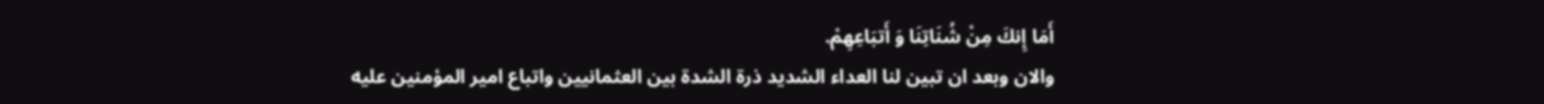أَمَا إِنكَ مِنْ شُنَاتِنَا وَ أَتبَاعِهِمْ.
والان وبعد ان تبين لنا العداء الشديد ذرة الشدة بين العثمانيين واتباع امير المؤمنين عليه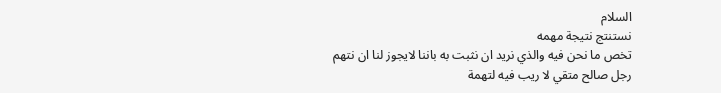السلام
نستنتج نتيجة مهمه
تخص ما نحن فيه والذي نريد ان نثبت به باننا لايجوز لنا ان نتهم رجل صالح متقي لا ريب فيه لتهمة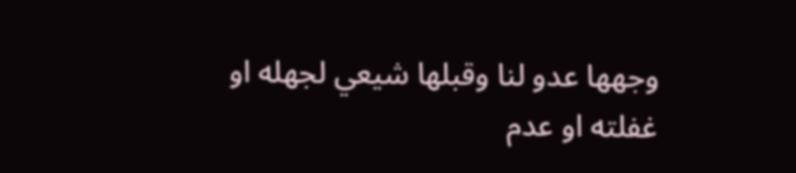وجهها عدو لنا وقبلها شيعي لجهله او غفلته او عدم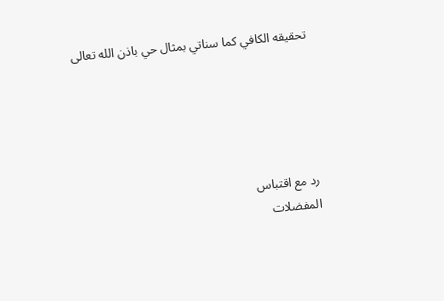تحقيقه الكافي كما سناتي بمثال حي باذن الله تعالى





رد مع اقتباس
المفضلات